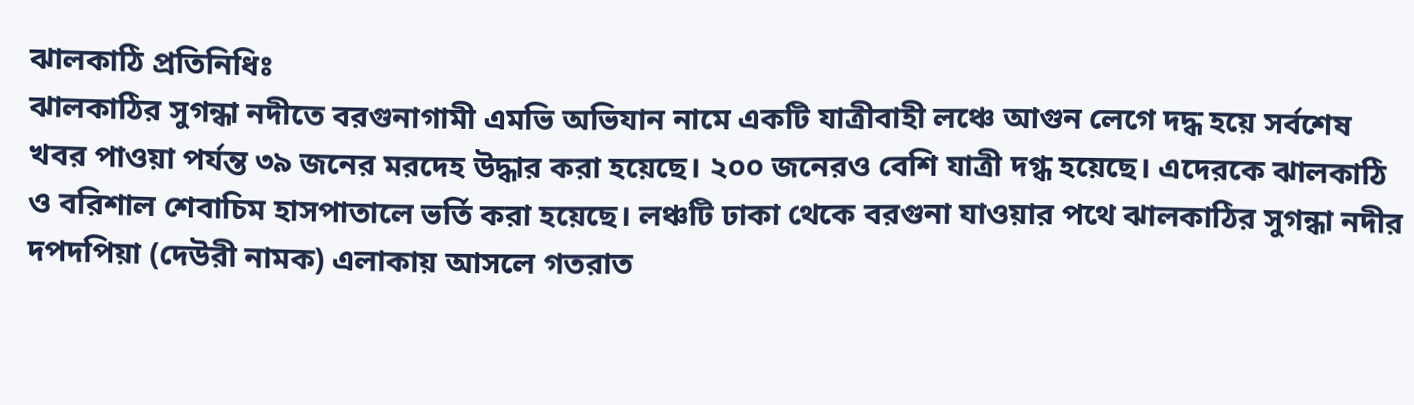ঝালকাঠি প্রতিনিধিঃ
ঝালকাঠির সুগন্ধা নদীতে বরগুনাগামী এমভি অভিযান নামে একটি যাত্রীবাহী লঞ্চে আগুন লেগে দদ্ধ হয়ে সর্বশেষ খবর পাওয়া পর্যন্ত ৩৯ জনের মরদেহ উদ্ধার করা হয়েছে। ২০০ জনেরও বেশি যাত্রী দগ্ধ হয়েছে। এদেরকে ঝালকাঠি ও বরিশাল শেবাচিম হাসপাতালে ভর্তি করা হয়েছে। লঞ্চটি ঢাকা থেকে বরগুনা যাওয়ার পথে ঝালকাঠির সুগন্ধা নদীর দপদপিয়া (দেউরী নামক) এলাকায় আসলে গতরাত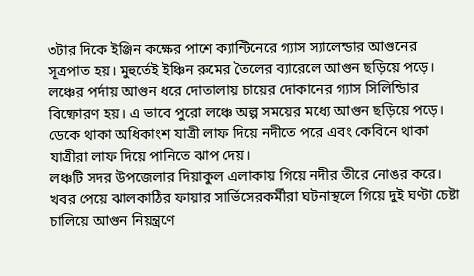৩টার দিকে ইঞ্জিন কক্ষের পাশে ক্যান্টিনেরে গ্যাস স্যালেন্ডার আগুনের সূত্রপাত হয়। মুহুর্তেই ইঞ্চিন রুমের তৈলের ব্যারেলে আগুন ছড়িয়ে পড়ে। লঞ্চের পর্দায় আগুন ধরে দোতালায় চায়ের দোকানের গ্যাস সিলিন্ডিার বিষ্ফোরণ হয়। এ ভাবে পুরো লঞ্চে অল্প সময়ের মধ্যে আগুন ছড়িয়ে পড়ে। ডেকে থাকা অধিকাংশ যাত্রী লাফ দিয়ে নদীতে পরে এবং কেবিনে থাকা যাত্রীরা লাফ দিয়ে পানিতে ঝাপ দেয়।
লঞ্চটি সদর উপজেলার দিয়াকুল এলাকায় গিয়ে নদীর তীরে নোঙর করে। খবর পেয়ে ঝালকাঠির ফায়ার সার্ভিসেরকর্মীরা ঘটনাস্থলে গিয়ে দুই ঘণ্টা চেষ্টা চালিয়ে আগুন নিয়ন্ত্রণে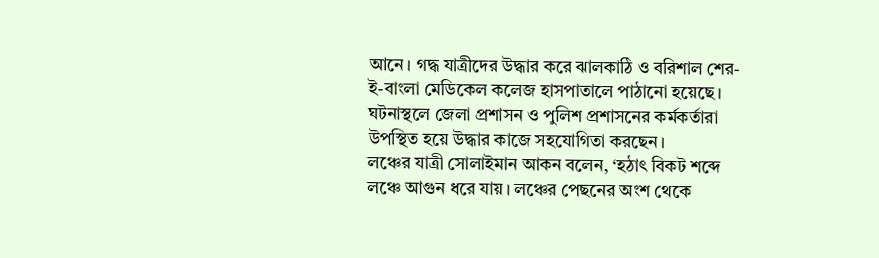আনে। গদ্ধ যাত্রীদের উদ্ধার করে ঝালকাঠি ও বরিশাল শের-ই-বাংলা মেডিকেল কলেজ হাসপাতালে পাঠানো হয়েছে। ঘটনাস্থলে জেলা প্রশাসন ও পুলিশ প্রশাসনের কর্মকর্তারা উপস্থিত হয়ে উদ্ধার কাজে সহযোগিতা করছেন।
লঞ্চের যাত্রী সোলাইমান আকন বলেন, ‘হঠাৎ বিকট শব্দে লঞ্চে আগুন ধরে যায়। লঞ্চের পেছনের অংশ থেকে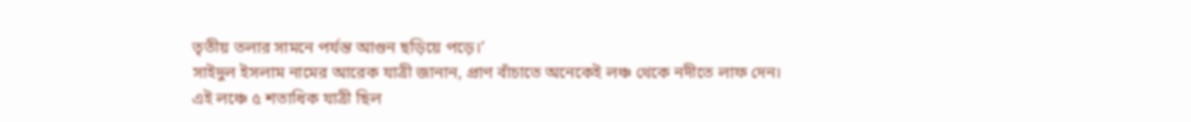তৃতীয় তলার সামনে পর্যন্ত আগুন ছড়িয়ে পড়ে।’
সাইদুল ইসলাম নামের আরেক যাত্রী জানান, প্রাণ বাঁচাতে অনেকেই লঞ্চ থেকে নদীতে লাফ দেন।
এই লঞ্চে ৫ শতাধিক যাত্রী ছিল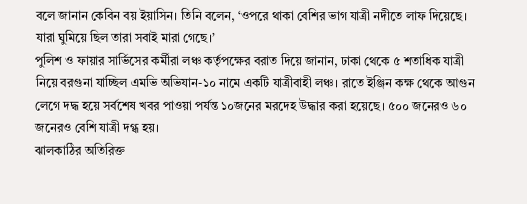বলে জানান কেবিন বয় ইয়াসিন। তিনি বলেন, ‘ওপরে থাকা বেশির ভাগ যাত্রী নদীতে লাফ দিয়েছে। যারা ঘুমিয়ে ছিল তারা সবাই মারা গেছে।’
পুলিশ ও ফায়ার সার্ভিসের কর্মীরা লঞ্চ কর্তৃপক্ষের বরাত দিয়ে জানান, ঢাকা থেকে ৫ শতাধিক যাত্রী নিয়ে বরগুনা যাচ্ছিল এমভি অভিযান-১০ নামে একটি যাত্রীবাহী লঞ্চ। রাতে ইঞ্জিন কক্ষ থেকে আগুন লেগে দদ্ধ হয়ে সর্বশেষ খবর পাওয়া পর্যন্ত ১০জনের মরদেহ উদ্ধার করা হয়েছে। ৫০০ জনেরও ৬০ জনেরও বেশি যাত্রী দগ্ধ হয়।
ঝালকাঠির অতিরিক্ত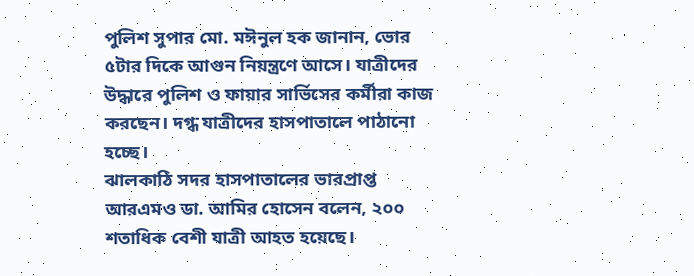পুলিশ সুপার মো. মঈনুল হক জানান, ভোর ৫টার দিকে আগুন নিয়ন্ত্রণে আসে। যাত্রীদের উদ্ধারে পুলিশ ও ফায়ার সার্ভিসের কর্মীরা কাজ করছেন। দগ্ধ যাত্রীদের হাসপাতালে পাঠানো হচ্ছে।
ঝালকাঠি সদর হাসপাতালের ভারপ্রাপ্ত আরএমও ডা. আমির হোসেন বলেন, ২০০ শতাধিক বেশী যাত্রী আহত হয়েছে।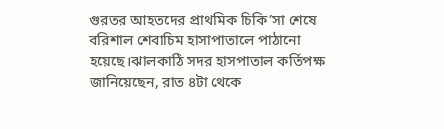গুরতর আহতদের প্রাথমিক চিকি’সা শেষে বরিশাল শেবাচিম হাসাপাতালে পাঠানো হয়েছে।ঝালকাঠি সদর হাসপাতাল কর্তিপক্ষ জানিয়েছেন, রাত ৪টা থেকে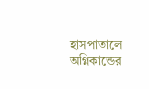হাসপাতালে অগ্নিকান্ডের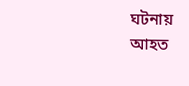ঘটনায় আহত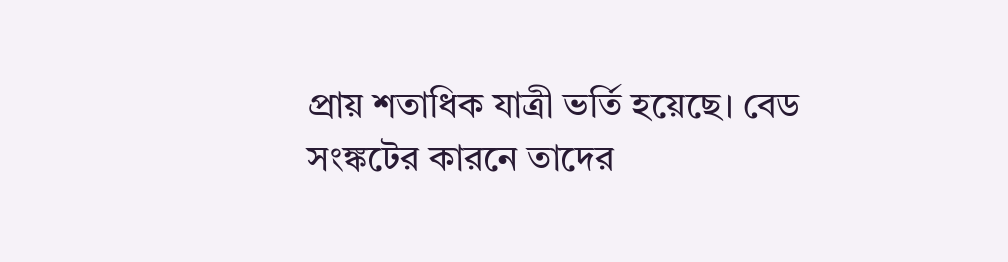প্রায় শতাধিক যাত্রী ভর্তি হয়েছে। বেড সংঙ্কটের কারনে তাদের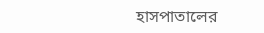হাসপাতালের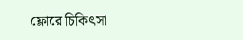ফ্লোরে চিকিৎসা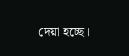দেয়া হচ্ছে।